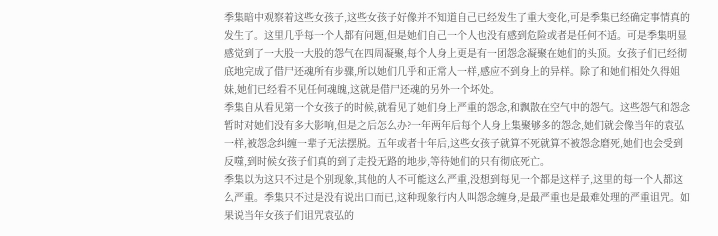季集暗中观察着这些女孩子,这些女孩子好像并不知道自己已经发生了重大变化,可是季集已经确定事情真的发生了。这里几乎每一个人都有问题,但是她们自己一个人也没有感到危险或者是任何不适。可是季集明显感觉到了一大股一大股的怨气在四周凝聚,每个人身上更是有一团怨念凝聚在她们的头顶。女孩子们已经彻底地完成了借尸还魂所有步骤,所以她们几乎和正常人一样,感应不到身上的异样。除了和她们相处久得姐妹,她们已经看不见任何魂魄,这就是借尸还魂的另外一个坏处。
季集自从看见第一个女孩子的时候,就看见了她们身上严重的怨念,和飘散在空气中的怨气。这些怨气和怨念暂时对她们没有多大影响,但是之后怎么办?一年两年后每个人身上集聚够多的怨念,她们就会像当年的袁弘一样,被怨念纠缠一辈子无法摆脱。五年或者十年后,这些女孩子就算不死就算不被怨念磨死,她们也会受到反噬,到时候女孩子们真的到了走投无路的地步,等待她们的只有彻底死亡。
季集以为这只不过是个别现象,其他的人不可能这么严重,没想到每见一个都是这样子,这里的每一个人都这么严重。季集只不过是没有说出口而已,这种现象行内人叫怨念缠身,是最严重也是最难处理的严重诅咒。如果说当年女孩子们诅咒袁弘的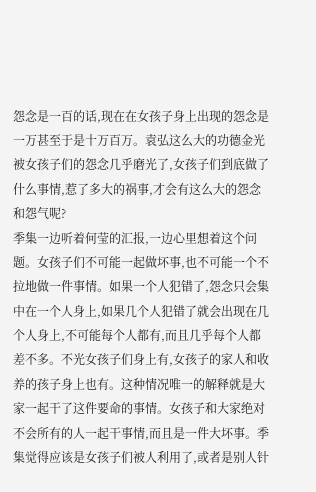怨念是一百的话,现在在女孩子身上出现的怨念是一万甚至于是十万百万。袁弘这么大的功德金光被女孩子们的怨念几乎磨光了,女孩子们到底做了什么事情,惹了多大的祸事,才会有这么大的怨念和怨气呢?
季集一边听着何莹的汇报,一边心里想着这个问题。女孩子们不可能一起做坏事,也不可能一个不拉地做一件事情。如果一个人犯错了,怨念只会集中在一个人身上,如果几个人犯错了就会出现在几个人身上,不可能每个人都有,而且几乎每个人都差不多。不光女孩子们身上有,女孩子的家人和收养的孩子身上也有。这种情况唯一的解释就是大家一起干了这件要命的事情。女孩子和大家绝对不会所有的人一起干事情,而且是一件大坏事。季集觉得应该是女孩子们被人利用了,或者是别人针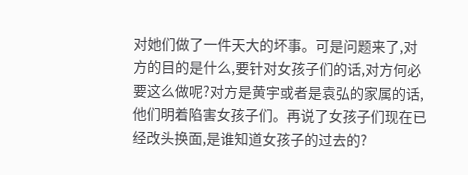对她们做了一件天大的坏事。可是问题来了,对方的目的是什么,要针对女孩子们的话,对方何必要这么做呢?对方是黄宇或者是袁弘的家属的话,他们明着陷害女孩子们。再说了女孩子们现在已经改头换面,是谁知道女孩子的过去的?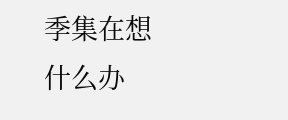季集在想什么办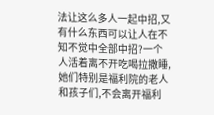法让这么多人一起中招,又有什么东西可以让人在不知不觉中全部中招?一个人活着离不开吃喝拉撒睡,她们特别是福利院的老人和孩子们,不会离开福利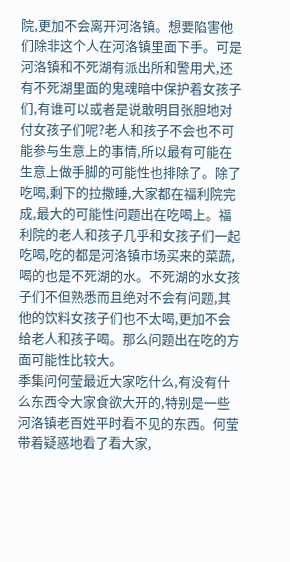院,更加不会离开河洛镇。想要陷害他们除非这个人在河洛镇里面下手。可是河洛镇和不死湖有派出所和警用犬,还有不死湖里面的鬼魂暗中保护着女孩子们,有谁可以或者是说敢明目张胆地对付女孩子们呢?老人和孩子不会也不可能参与生意上的事情,所以最有可能在生意上做手脚的可能性也排除了。除了吃喝,剩下的拉撒睡,大家都在福利院完成,最大的可能性问题出在吃喝上。福利院的老人和孩子几乎和女孩子们一起吃喝,吃的都是河洛镇市场买来的菜蔬,喝的也是不死湖的水。不死湖的水女孩子们不但熟悉而且绝对不会有问题,其他的饮料女孩子们也不太喝,更加不会给老人和孩子喝。那么问题出在吃的方面可能性比较大。
季集问何莹最近大家吃什么,有没有什么东西令大家食欲大开的,特别是一些河洛镇老百姓平时看不见的东西。何莹带着疑惑地看了看大家,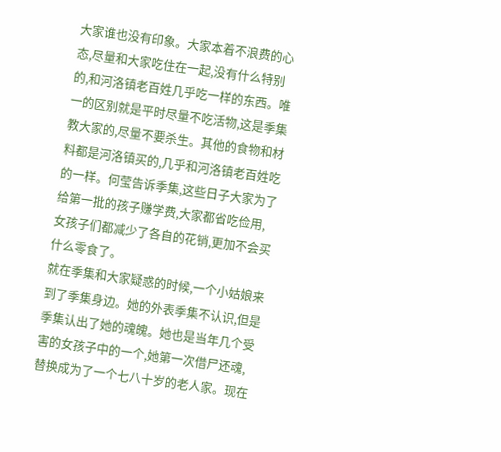大家谁也没有印象。大家本着不浪费的心态,尽量和大家吃住在一起,没有什么特别的,和河洛镇老百姓几乎吃一样的东西。唯一的区别就是平时尽量不吃活物,这是季集教大家的,尽量不要杀生。其他的食物和材料都是河洛镇买的,几乎和河洛镇老百姓吃的一样。何莹告诉季集,这些日子大家为了给第一批的孩子赚学费,大家都省吃俭用,女孩子们都减少了各自的花销,更加不会买什么零食了。
就在季集和大家疑惑的时候,一个小姑娘来到了季集身边。她的外表季集不认识,但是季集认出了她的魂魄。她也是当年几个受害的女孩子中的一个,她第一次借尸还魂,替换成为了一个七八十岁的老人家。现在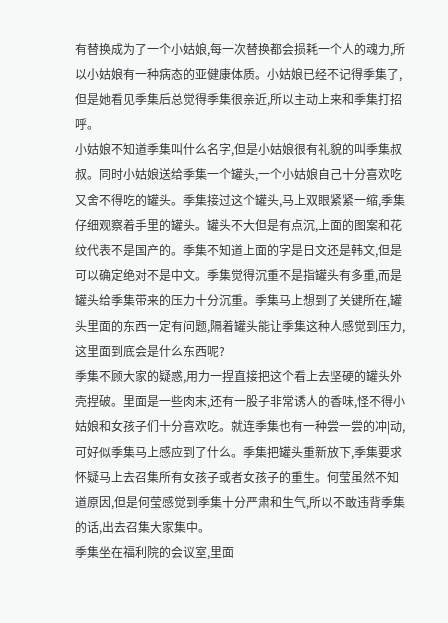有替换成为了一个小姑娘,每一次替换都会损耗一个人的魂力,所以小姑娘有一种病态的亚健康体质。小姑娘已经不记得季集了,但是她看见季集后总觉得季集很亲近,所以主动上来和季集打招呼。
小姑娘不知道季集叫什么名字,但是小姑娘很有礼貌的叫季集叔叔。同时小姑娘送给季集一个罐头,一个小姑娘自己十分喜欢吃又舍不得吃的罐头。季集接过这个罐头,马上双眼紧紧一缩,季集仔细观察着手里的罐头。罐头不大但是有点沉,上面的图案和花纹代表不是国产的。季集不知道上面的字是日文还是韩文,但是可以确定绝对不是中文。季集觉得沉重不是指罐头有多重,而是罐头给季集带来的压力十分沉重。季集马上想到了关键所在,罐头里面的东西一定有问题,隔着罐头能让季集这种人感觉到压力,这里面到底会是什么东西呢?
季集不顾大家的疑惑,用力一捏直接把这个看上去坚硬的罐头外壳捏破。里面是一些肉末,还有一股子非常诱人的香味,怪不得小姑娘和女孩子们十分喜欢吃。就连季集也有一种尝一尝的冲|动,可好似季集马上感应到了什么。季集把罐头重新放下,季集要求怀疑马上去召集所有女孩子或者女孩子的重生。何莹虽然不知道原因,但是何莹感觉到季集十分严肃和生气,所以不敢违背季集的话,出去召集大家集中。
季集坐在福利院的会议室,里面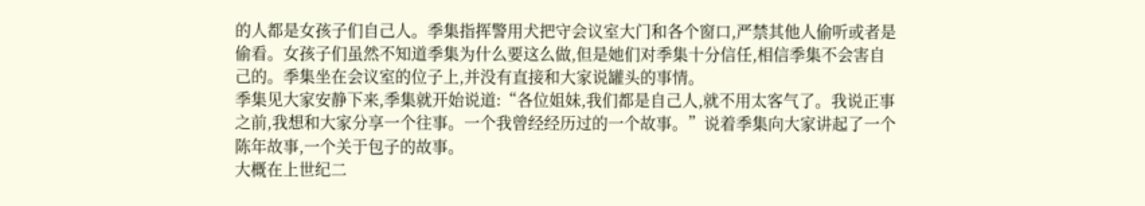的人都是女孩子们自己人。季集指挥警用犬把守会议室大门和各个窗口,严禁其他人偷听或者是偷看。女孩子们虽然不知道季集为什么要这么做,但是她们对季集十分信任,相信季集不会害自己的。季集坐在会议室的位子上,并没有直接和大家说罐头的事情。
季集见大家安静下来,季集就开始说道:“各位姐妹,我们都是自己人,就不用太客气了。我说正事之前,我想和大家分享一个往事。一个我曾经经历过的一个故事。”说着季集向大家讲起了一个陈年故事,一个关于包子的故事。
大概在上世纪二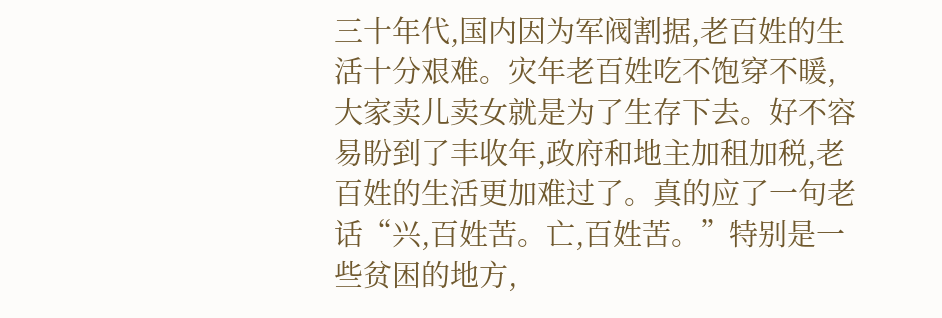三十年代,国内因为军阀割据,老百姓的生活十分艰难。灾年老百姓吃不饱穿不暖,大家卖儿卖女就是为了生存下去。好不容易盼到了丰收年,政府和地主加租加税,老百姓的生活更加难过了。真的应了一句老话“兴,百姓苦。亡,百姓苦。”特别是一些贫困的地方,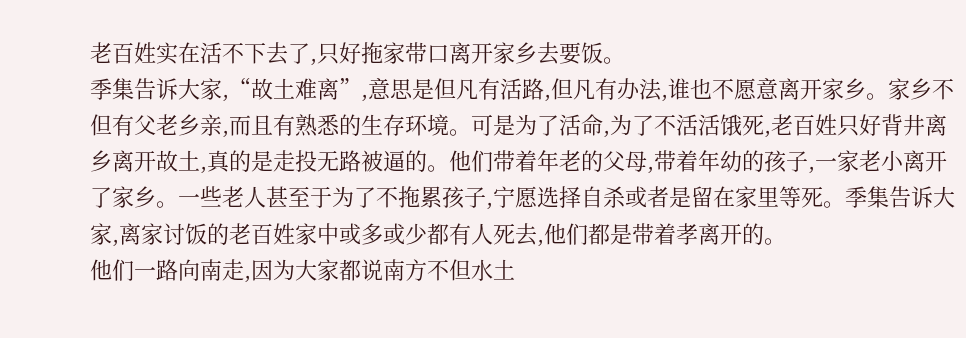老百姓实在活不下去了,只好拖家带口离开家乡去要饭。
季集告诉大家,“故土难离”,意思是但凡有活路,但凡有办法,谁也不愿意离开家乡。家乡不但有父老乡亲,而且有熟悉的生存环境。可是为了活命,为了不活活饿死,老百姓只好背井离乡离开故土,真的是走投无路被逼的。他们带着年老的父母,带着年幼的孩子,一家老小离开了家乡。一些老人甚至于为了不拖累孩子,宁愿选择自杀或者是留在家里等死。季集告诉大家,离家讨饭的老百姓家中或多或少都有人死去,他们都是带着孝离开的。
他们一路向南走,因为大家都说南方不但水土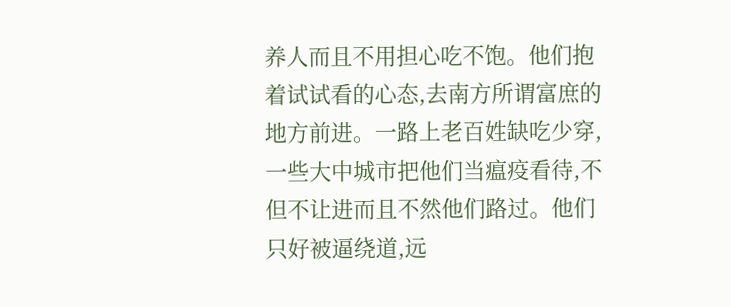养人而且不用担心吃不饱。他们抱着试试看的心态,去南方所谓富庶的地方前进。一路上老百姓缺吃少穿,一些大中城市把他们当瘟疫看待,不但不让进而且不然他们路过。他们只好被逼绕道,远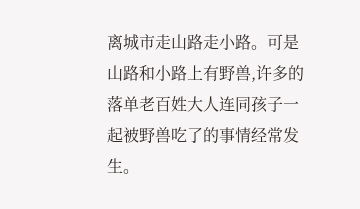离城市走山路走小路。可是山路和小路上有野兽,许多的落单老百姓大人连同孩子一起被野兽吃了的事情经常发生。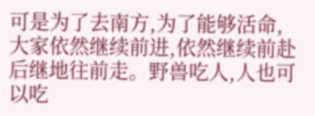可是为了去南方,为了能够活命,大家依然继续前进,依然继续前赴后继地往前走。野兽吃人,人也可以吃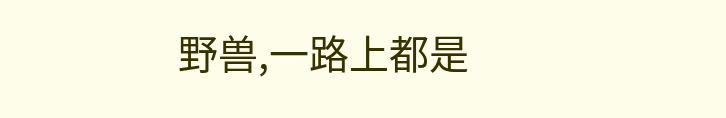野兽,一路上都是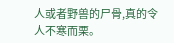人或者野兽的尸骨,真的令人不寒而栗。